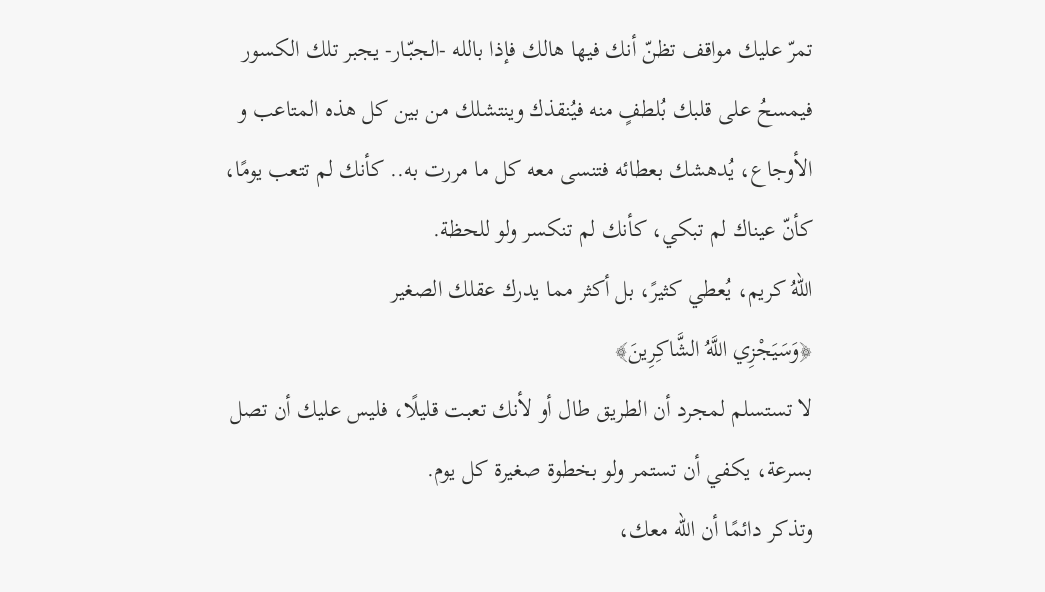تمرّ عليك مواقف تظنّ أنك فيها هالك فإذا بالله -الجبّـار- يجبر تلك الكسور فيمسحُ على قلبك بُلطفٍ منه فيُنقذك وينتشلك من بين كل هذه المتاعب و الأوجاع، يُدهشك بعطائه فتنسى معه كل ما مررت به.. كأنك لم تتعب يومًا، كأنّ عيناك لم تبكي، كأنك لم تنكسر ولو للحظة.
اللهُ كريم، يُعطي كثيرً، بل أكثر مما يدرك عقلك الصغير
﴿وَسَيَجْزِي اللَّهُ الشَّاكِرِينَ﴾
لا تستسلم لمجرد أن الطريق طال أو لأنك تعبت قليلًا، فليس عليك أن تصل بسرعة، يكفي أن تستمر ولو بخطوة صغيرة كل يوم.
وتذكر دائمًا أن الله معك،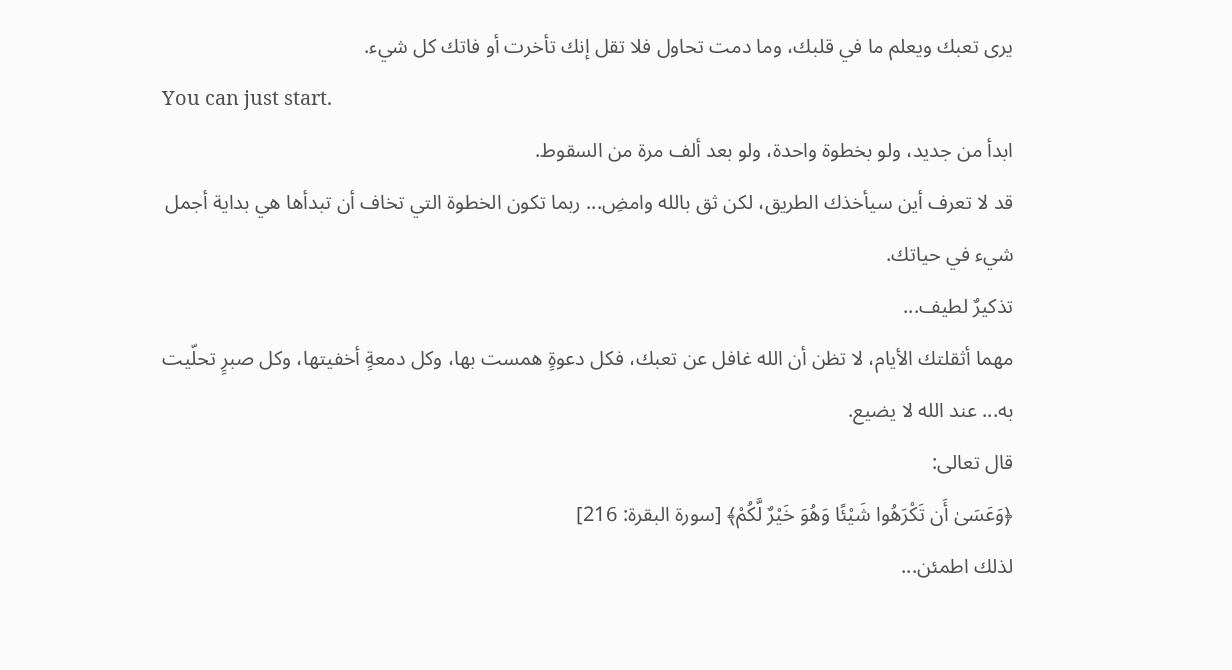يرى تعبك ويعلم ما في قلبك، وما دمت تحاول فلا تقل إنك تأخرت أو فاتك كل شيء.
You can just start.
ابدأ من جديد، ولو بخطوة واحدة، ولو بعد ألف مرة من السقوط.
قد لا تعرف أين سيأخذك الطريق، لكن ثق بالله وامضِ... ربما تكون الخطوة التي تخاف أن تبدأها هي بداية أجمل شيء في حياتك.
تذكيرٌ لطيف...
مهما أثقلتك الأيام، لا تظن أن الله غافل عن تعبك، فكل دعوةٍ همست بها، وكل دمعةٍ أخفيتها، وكل صبرٍ تحلّيت به... عند الله لا يضيع.
قال تعالى:
﴿وَعَسَىٰ أَن تَكْرَهُوا شَيْئًا وَهُوَ خَيْرٌ لَّكُمْ﴾ [سورة البقرة: 216]
لذلك اطمئن...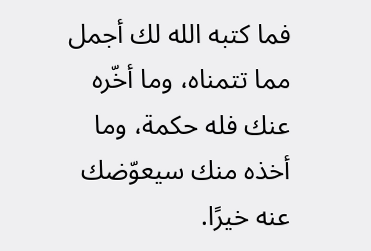فما كتبه الله لك أجمل مما تتمناه، وما أخّره عنك فله حكمة، وما أخذه منك سيعوّضك عنه خيرًا.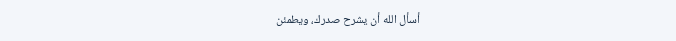أسأل الله أن يشرح صدرك، ويطمئن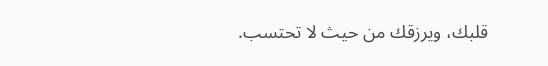قلبك، ويرزقك من حيث لا تحتسب.